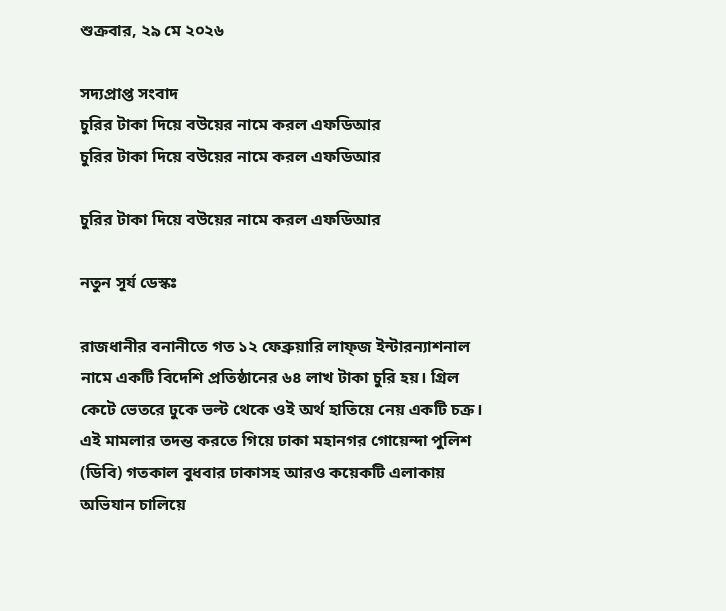শুক্রবার, ২৯ মে ২০২৬

সদ্যপ্রাপ্ত সংবাদ
চুরির টাকা দিয়ে বউয়ের নামে করল এফডিআর
চুরির টাকা দিয়ে বউয়ের নামে করল এফডিআর

চুরির টাকা দিয়ে বউয়ের নামে করল এফডিআর

নতুন সূর্য ডেস্কঃ

রাজধানীর বনানীতে গত ১২ ফেব্রুয়ারি লাফ্‌জ ইন্টারন্যাশনাল নামে একটি বিদেশি প্রতিষ্ঠানের ৬৪ লাখ টাকা চুরি হয়। গ্রিল কেটে ভেতরে ঢুকে ভল্ট থেকে ওই অর্থ হাতিয়ে নেয় একটি চক্র। এই মামলার তদন্ত করতে গিয়ে ঢাকা মহানগর গোয়েন্দা পুলিশ (ডিবি) গতকাল বুধবার ঢাকাসহ আরও কয়েকটি এলাকায় অভিযান চালিয়ে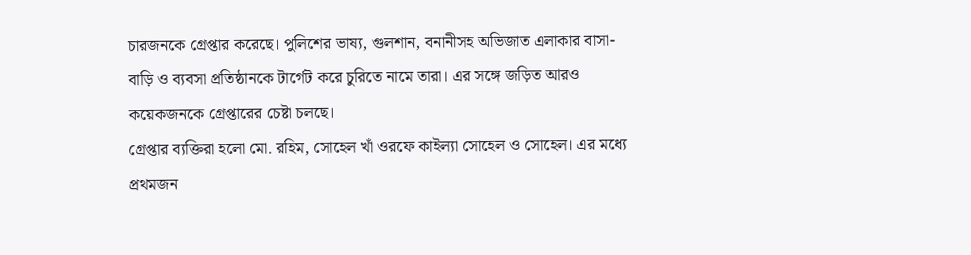চারজনকে গ্রেপ্তার করেছে। পুলিশের ভাষ্য, গুলশান, বনানীসহ অভিজাত এলাকার বাসা-বাড়ি ও ব্যবসা প্রতিষ্ঠানকে টার্গেট করে চুরিতে নামে তারা। এর সঙ্গে জড়িত আরও কয়েকজনকে গ্রেপ্তারের চেষ্টা চলছে।
গ্রেপ্তার ব্যক্তিরা হলো মো. রহিম, সোহেল খাঁ ওরফে কাইল্যা সোহেল ও সোহেল। এর মধ্যে প্রথমজন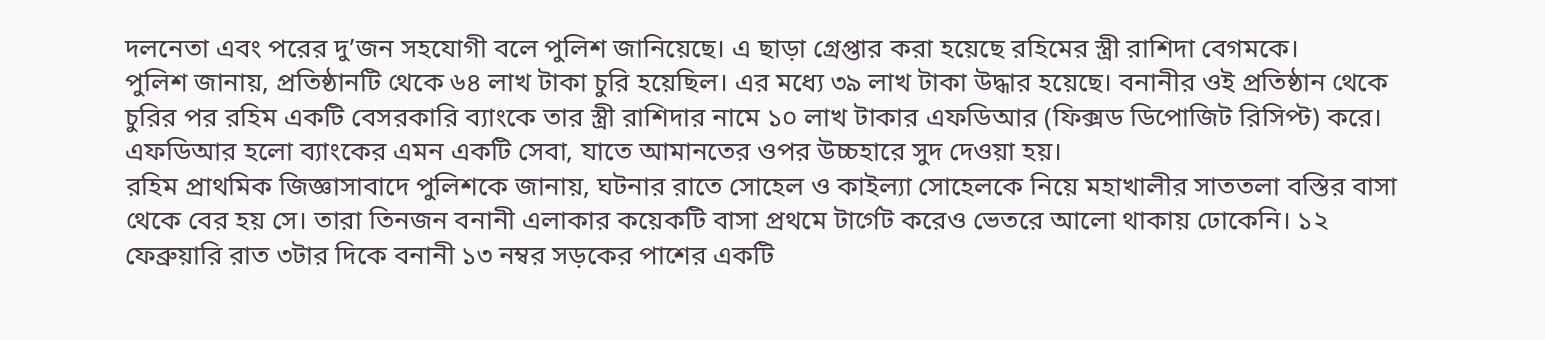দলনেতা এবং পরের দু’জন সহযোগী বলে পুলিশ জানিয়েছে। এ ছাড়া গ্রেপ্তার করা হয়েছে রহিমের স্ত্রী রাশিদা বেগমকে।
পুলিশ জানায়, প্রতিষ্ঠানটি থেকে ৬৪ লাখ টাকা চুরি হয়েছিল। এর মধ্যে ৩৯ লাখ টাকা উদ্ধার হয়েছে। বনানীর ওই প্রতিষ্ঠান থেকে চুরির পর রহিম একটি বেসরকারি ব্যাংকে তার স্ত্রী রাশিদার নামে ১০ লাখ টাকার এফডিআর (ফিক্সড ডিপোজিট রিসিপ্ট) করে। এফডিআর হলো ব্যাংকের এমন একটি সেবা, যাতে আমানতের ওপর উচ্চহারে সুদ দেওয়া হয়।
রহিম প্রাথমিক জিজ্ঞাসাবাদে পুলিশকে জানায়, ঘটনার রাতে সোহেল ও কাইল্যা সোহেলকে নিয়ে মহাখালীর সাততলা বস্তির বাসা থেকে বের হয় সে। তারা তিনজন বনানী এলাকার কয়েকটি বাসা প্রথমে টার্গেট করেও ভেতরে আলো থাকায় ঢোকেনি। ১২ ফেব্রুয়ারি রাত ৩টার দিকে বনানী ১৩ নম্বর সড়কের পাশের একটি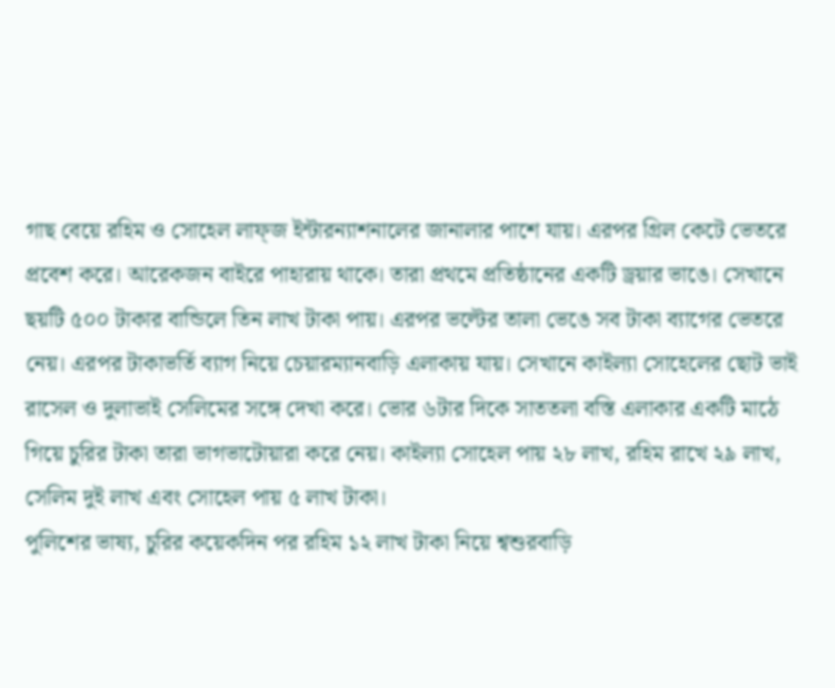গাছ বেয়ে রহিম ও সোহেল লাফ্‌জ ইন্টারন্যাশনালের জানালার পাশে যায়। এরপর গ্রিল কেটে ভেতরে প্রবেশ করে। আরেকজন বাইরে পাহারায় থাকে। তারা প্রথমে প্রতিষ্ঠানের একটি ড্রয়ার ভাঙে। সেখানে ছয়টি ৫০০ টাকার বান্ডিলে তিন লাখ টাকা পায়। এরপর ভল্টের তালা ভেঙে সব টাকা ব্যাগের ভেতরে নেয়। এরপর টাকাভর্তি ব্যাগ নিয়ে চেয়ারম্যানবাড়ি এলাকায় যায়। সেখানে কাইল্যা সোহেলের ছোট ভাই রাসেল ও দুলাভাই সেলিমের সঙ্গে দেখা করে। ভোর ৬টার দিকে সাততলা বস্তি এলাকার একটি মাঠে গিয়ে চুরির টাকা তারা ভাগভাটোয়ারা করে নেয়। কাইল্যা সোহেল পায় ২৮ লাখ, রহিম রাখে ২৯ লাখ, সেলিম দুই লাখ এবং সোহেল পায় ৫ লাখ টাকা।
পুলিশের ভাষ্য, চুরির কয়েকদিন পর রহিম ১২ লাখ টাকা নিয়ে শ্বশুরবাড়ি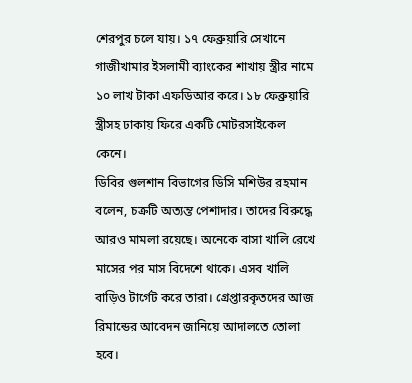শেরপুর চলে যায়। ১৭ ফেব্রুয়ারি সেখানে গাজীখামার ইসলামী ব্যাংকের শাখায় স্ত্রীর নামে ১০ লাখ টাকা এফডিআর করে। ১৮ ফেব্রুয়ারি স্ত্রীসহ ঢাকায় ফিরে একটি মোটরসাইকেল কেনে।
ডিবির গুলশান বিভাগের ডিসি মশিউর রহমান বলেন, চক্রটি অত্যন্ত পেশাদার। তাদের বিরুদ্ধে আরও মামলা রয়েছে। অনেকে বাসা খালি রেখে মাসের পর মাস বিদেশে থাকে। এসব খালি বাড়িও টার্গেট করে তারা। গ্রেপ্তারকৃতদের আজ রিমান্ডের আবেদন জানিয়ে আদালতে তোলা হবে।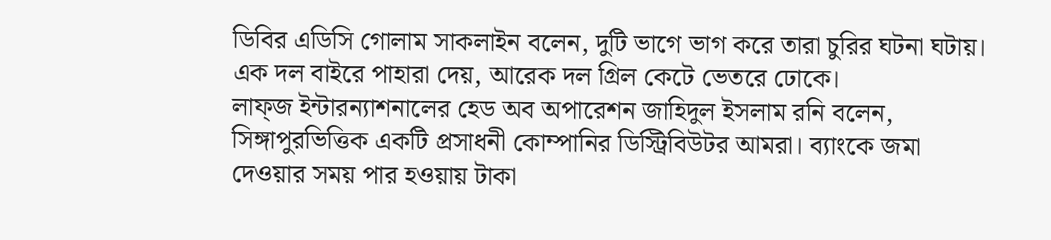ডিবির এডিসি গোলাম সাকলাইন বলেন, দুটি ভাগে ভাগ করে তারা চুরির ঘটনা ঘটায়। এক দল বাইরে পাহারা দেয়, আরেক দল গ্রিল কেটে ভেতরে ঢোকে।
লাফ্‌জ ইন্টারন্যাশনালের হেড অব অপারেশন জাহিদুল ইসলাম রনি বলেন, সিঙ্গাপুরভিত্তিক একটি প্রসাধনী কোম্পানির ডিস্ট্রিবিউটর আমরা। ব্যাংকে জমা দেওয়ার সময় পার হওয়ায় টাকা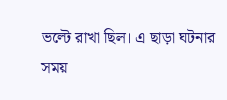ভল্টে রাখা ছিল। এ ছাড়া ঘটনার সময়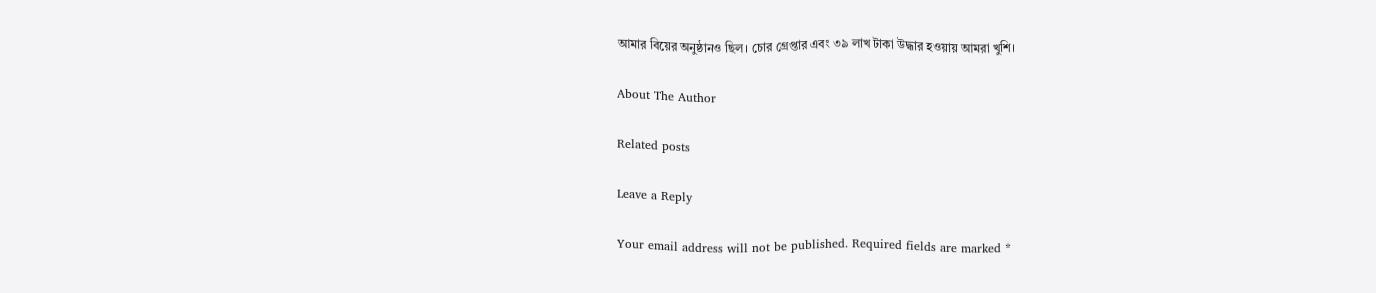আমার বিয়ের অনুষ্ঠানও ছিল। চোর গ্রেপ্তার এবং ৩৯ লাখ টাকা উদ্ধার হওয়ায় আমরা খুশি।

About The Author

Related posts

Leave a Reply

Your email address will not be published. Required fields are marked *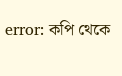error: কপি থেকে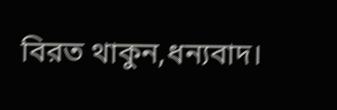বিরত থাকুন,ধন্যবাদ।